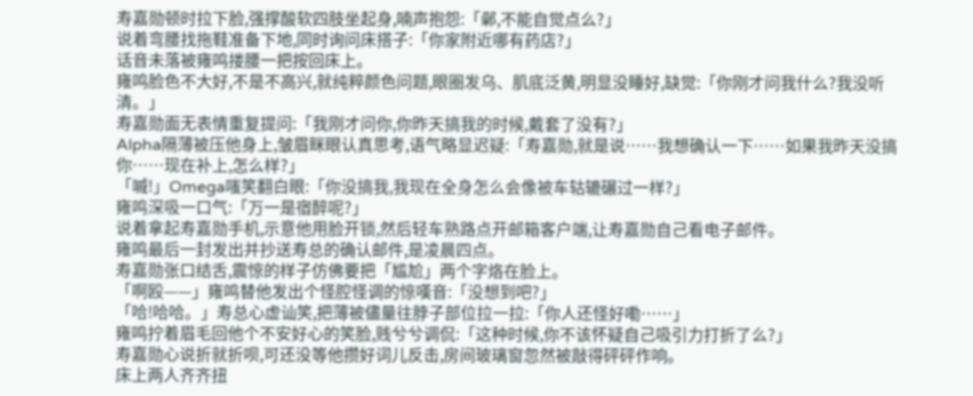寿嘉勋顿时拉下脸,强撑酸软四肢坐起身,喃声抱怨:「鄵,不能自觉点么?」
说着弯腰找拖鞋准备下地,同时询问床搭子:「你家附近哪有药店?」
话音未落被雍鸣搂腰一把按回床上。
雍鸣脸色不大好,不是不高兴,就纯粹颜色问题,眼圈发乌、肌底泛黄,明显没睡好,缺觉:「你刚才问我什么?我没听清。」
寿嘉勋面无表情重复提问:「我刚才问你,你昨天搞我的时候,戴套了没有?」
Alpha隔薄被压他身上,皱眉眯眼认真思考,语气略显迟疑:「寿嘉勋,就是说……我想确认一下……如果我昨天没搞你……现在补上,怎么样?」
「嘁!」Omega嗤笑翻白眼:「你没搞我,我现在全身怎么会像被车轱辘碾过一样?」
雍鸣深吸一口气:「万一是宿醉呢?」
说着拿起寿嘉勋手机,示意他用脸开锁,然后轻车熟路点开邮箱客户端,让寿嘉勋自己看电子邮件。
雍鸣最后一封发出并抄送寿总的确认邮件,是凌晨四点。
寿嘉勋张口结舌,震惊的样子仿佛要把「尴尬」两个字烙在脸上。
「啊殴——」雍鸣替他发出个怪腔怪调的惊嘆音:「没想到吧?」
「哈!哈哈。」寿总心虚讪笑,把薄被儘量往脖子部位拉一拉:「你人还怪好嘞……」
雍鸣拧着眉毛回他个不安好心的笑脸,贱兮兮调侃:「这种时候,你不该怀疑自己吸引力打折了么?」
寿嘉勋心说折就折呗,可还没等他攒好词儿反击,房间玻璃窗忽然被敲得砰砰作响。
床上两人齐齐扭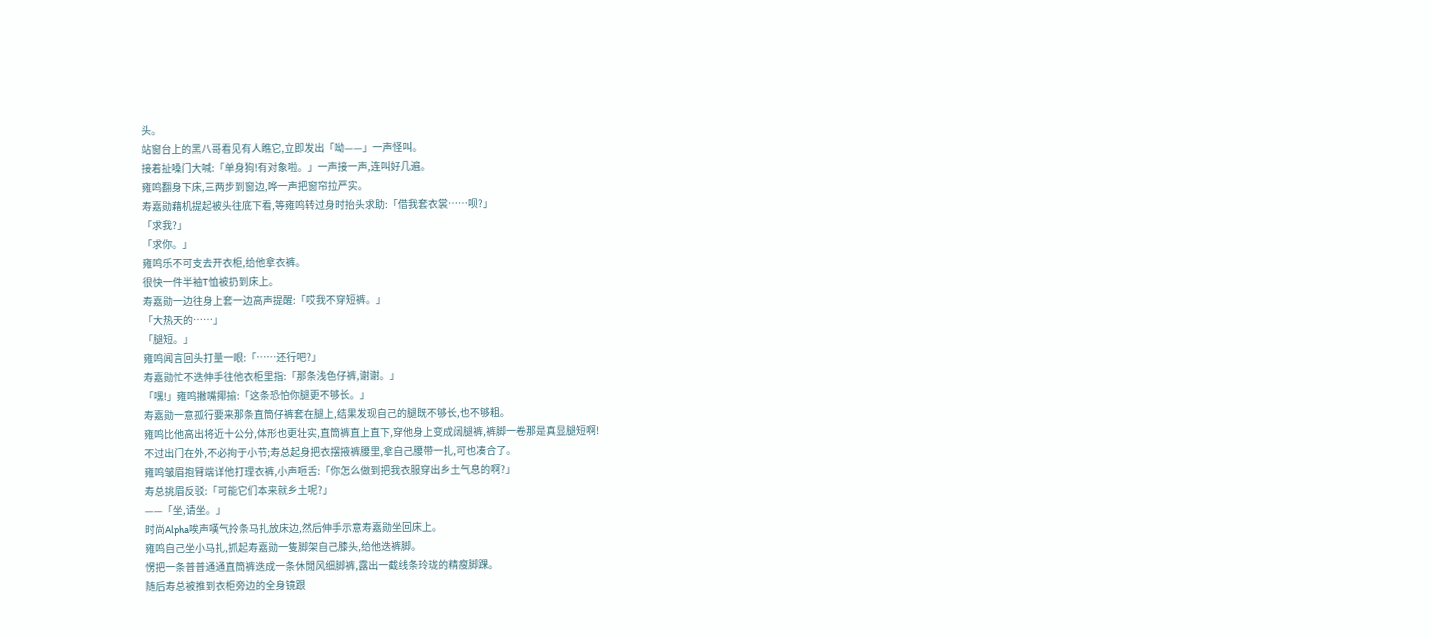头。
站窗台上的黑八哥看见有人瞧它,立即发出「呦——」一声怪叫。
接着扯嗓门大喊:「单身狗!有对象啦。」一声接一声,连叫好几遍。
雍鸣翻身下床,三两步到窗边,哗一声把窗帘拉严实。
寿嘉勋藉机提起被头往底下看,等雍鸣转过身时抬头求助:「借我套衣裳……呗?」
「求我?」
「求你。」
雍鸣乐不可支去开衣柜,给他拿衣裤。
很快一件半袖T恤被扔到床上。
寿嘉勋一边往身上套一边高声提醒:「哎我不穿短裤。」
「大热天的……」
「腿短。」
雍鸣闻言回头打量一眼:「……还行吧?」
寿嘉勋忙不迭伸手往他衣柜里指:「那条浅色仔裤,谢谢。」
「嘿!」雍鸣撇嘴揶揄:「这条恐怕你腿更不够长。」
寿嘉勋一意孤行要来那条直筒仔裤套在腿上,结果发现自己的腿既不够长,也不够粗。
雍鸣比他高出将近十公分,体形也更壮实,直筒裤直上直下,穿他身上变成阔腿裤,裤脚一卷那是真显腿短啊!
不过出门在外,不必拘于小节;寿总起身把衣摆掖裤腰里,拿自己腰带一扎,可也凑合了。
雍鸣皱眉抱臂端详他打理衣裤,小声咂舌:「你怎么做到把我衣服穿出乡土气息的啊?」
寿总挑眉反驳:「可能它们本来就乡土呢?」
——「坐,请坐。」
时尚Alpha唉声嘆气拎条马扎放床边,然后伸手示意寿嘉勋坐回床上。
雍鸣自己坐小马扎,抓起寿嘉勋一隻脚架自己膝头,给他迭裤脚。
愣把一条普普通通直筒裤迭成一条休閒风细脚裤,露出一截线条玲珑的精瘦脚踝。
随后寿总被推到衣柜旁边的全身镜跟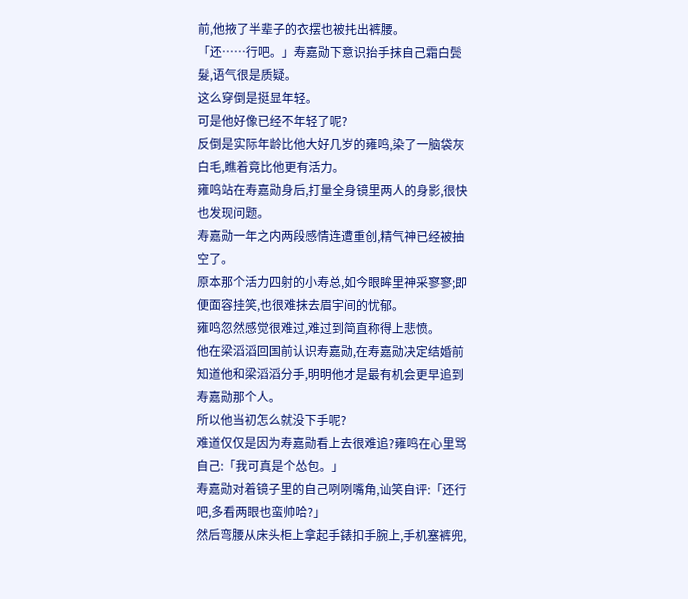前,他掖了半辈子的衣摆也被扥出裤腰。
「还……行吧。」寿嘉勋下意识抬手抹自己霜白鬓髮,语气很是质疑。
这么穿倒是挺显年轻。
可是他好像已经不年轻了呢?
反倒是实际年龄比他大好几岁的雍鸣,染了一脑袋灰白毛,瞧着竟比他更有活力。
雍鸣站在寿嘉勋身后,打量全身镜里两人的身影,很快也发现问题。
寿嘉勋一年之内两段感情连遭重创,精气神已经被抽空了。
原本那个活力四射的小寿总,如今眼眸里神采寥寥;即便面容挂笑,也很难抹去眉宇间的忧郁。
雍鸣忽然感觉很难过,难过到简直称得上悲愤。
他在梁滔滔回国前认识寿嘉勋,在寿嘉勋决定结婚前知道他和梁滔滔分手,明明他才是最有机会更早追到寿嘉勋那个人。
所以他当初怎么就没下手呢?
难道仅仅是因为寿嘉勋看上去很难追?雍鸣在心里骂自己:「我可真是个怂包。」
寿嘉勋对着镜子里的自己咧咧嘴角,讪笑自评:「还行吧,多看两眼也蛮帅哈?」
然后弯腰从床头柜上拿起手錶扣手腕上,手机塞裤兜,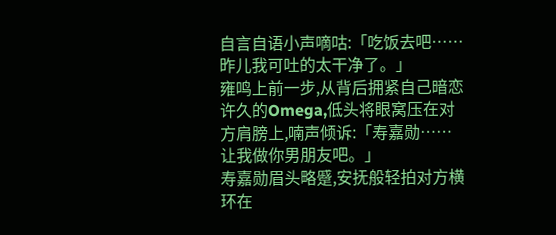自言自语小声嘀咕:「吃饭去吧……昨儿我可吐的太干净了。」
雍鸣上前一步,从背后拥紧自己暗恋许久的Omega,低头将眼窝压在对方肩膀上,喃声倾诉:「寿嘉勋……让我做你男朋友吧。」
寿嘉勋眉头略蹙,安抚般轻拍对方横环在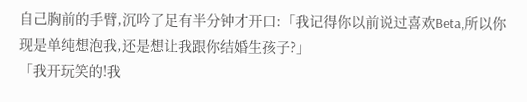自己胸前的手臂,沉吟了足有半分钟才开口:「我记得你以前说过喜欢Beta,所以你现是单纯想泡我,还是想让我跟你结婚生孩子?」
「我开玩笑的!我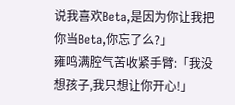说我喜欢Beta,是因为你让我把你当Beta,你忘了么?」
雍鸣满腔气苦收紧手臂:「我没想孩子,我只想让你开心!」